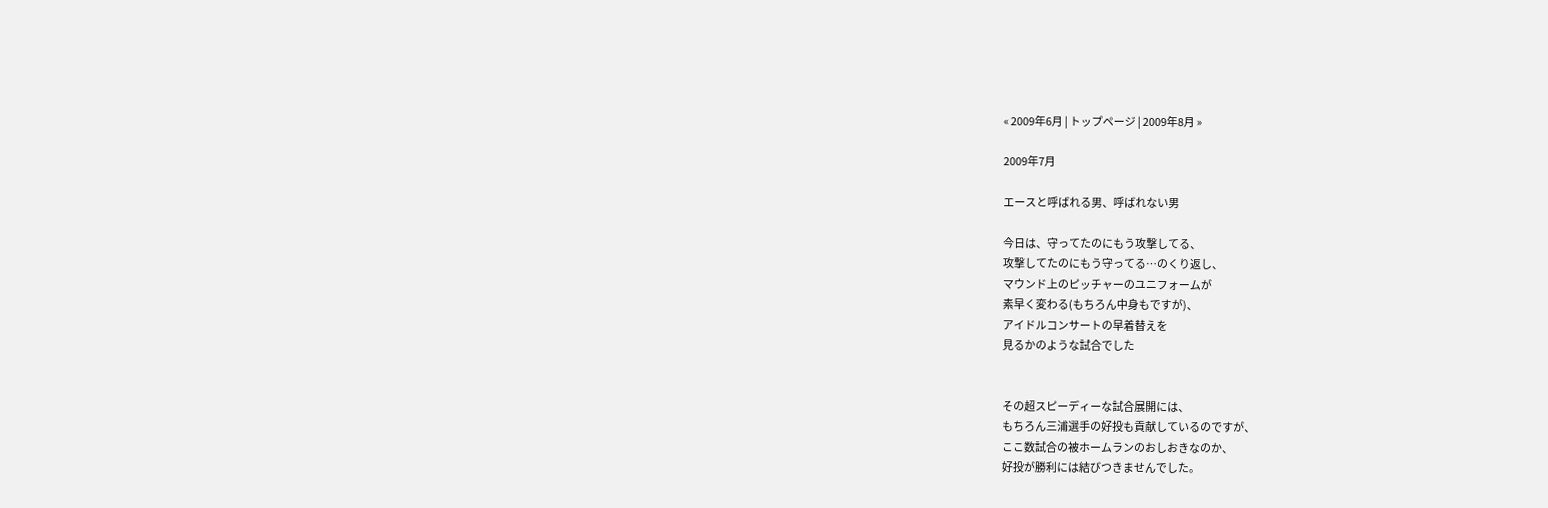« 2009年6月 | トップページ | 2009年8月 »

2009年7月

エースと呼ばれる男、呼ばれない男

今日は、守ってたのにもう攻撃してる、
攻撃してたのにもう守ってる…のくり返し、
マウンド上のピッチャーのユニフォームが
素早く変わる(もちろん中身もですが)、
アイドルコンサートの早着替えを
見るかのような試合でした


その超スピーディーな試合展開には、
もちろん三浦選手の好投も貢献しているのですが、
ここ数試合の被ホームランのおしおきなのか、
好投が勝利には結びつきませんでした。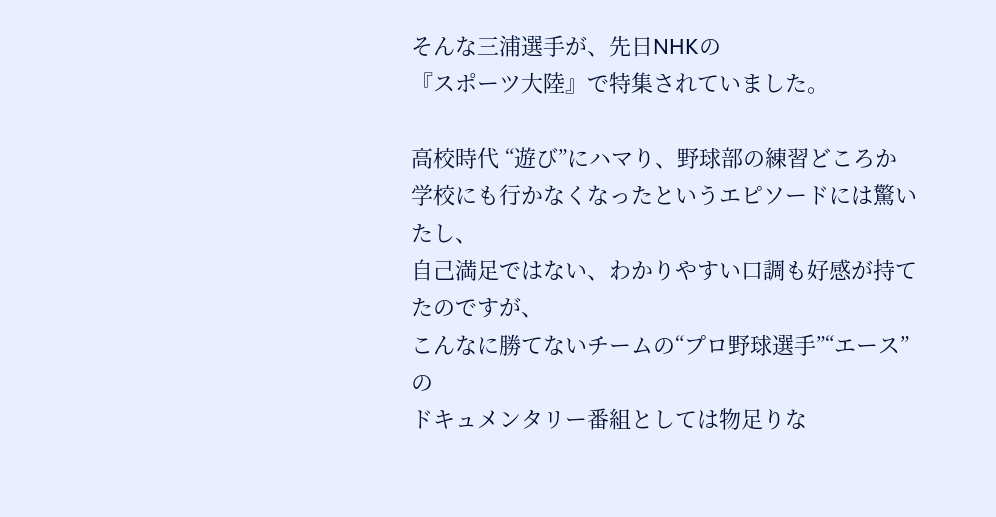そんな三浦選手が、先日NHKの
『スポーツ大陸』で特集されていました。

高校時代 “遊び”にハマり、野球部の練習どころか
学校にも行かなくなったというエピソードには驚いたし、
自己満足ではない、わかりやすい口調も好感が持てたのですが、
こんなに勝てないチームの“プロ野球選手”“エース”の
ドキュメンタリー番組としては物足りな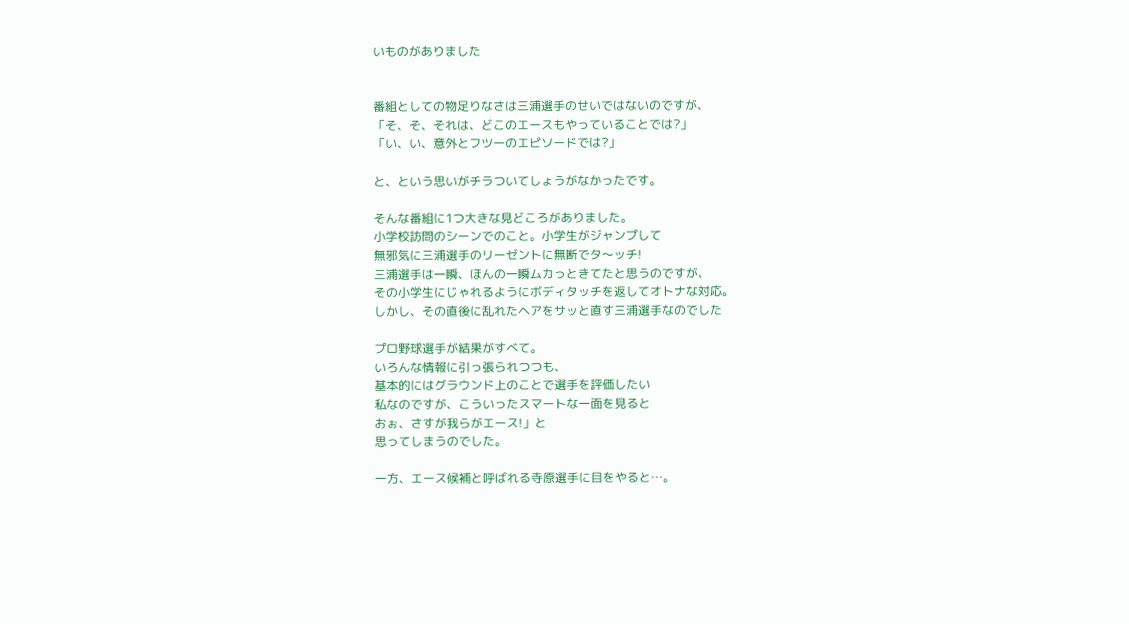いものがありました


番組としての物足りなさは三浦選手のせいではないのですが、
「そ、そ、それは、どこのエースもやっていることでは?」
「い、い、意外とフツーのエピソードでは?」

と、という思いがチラついてしょうがなかったです。

そんな番組に1つ大きな見どころがありました。
小学校訪問のシーンでのこと。小学生がジャンプして
無邪気に三浦選手のリーゼントに無断でタ〜ッチ!
三浦選手は一瞬、ほんの一瞬ムカっときてたと思うのですが、
その小学生にじゃれるようにボディタッチを返してオトナな対応。
しかし、その直後に乱れたヘアをサッと直す三浦選手なのでした

プロ野球選手が結果がすべて。
いろんな情報に引っ張られつつも、
基本的にはグラウンド上のことで選手を評価したい
私なのですが、こういったスマートな一面を見ると
おぉ、さすが我らがエース!」と
思ってしまうのでした。

一方、エース候補と呼ばれる寺原選手に目をやると…。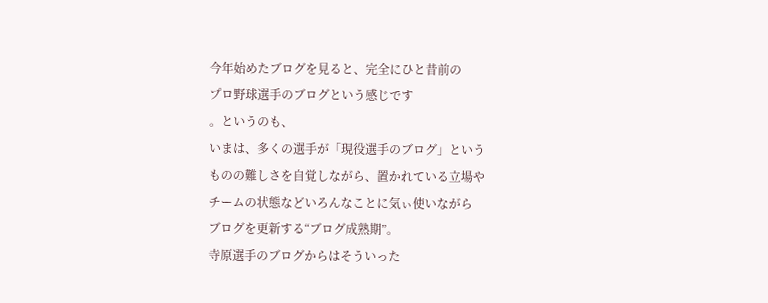今年始めたブログを見ると、完全にひと昔前の
プロ野球選手のブログという感じです
。というのも、
いまは、多くの選手が「現役選手のブログ」という
ものの難しさを自覚しながら、置かれている立場や
チームの状態などいろんなことに気ぃ使いながら
ブログを更新する“ブログ成熟期”。
寺原選手のブログからはそういった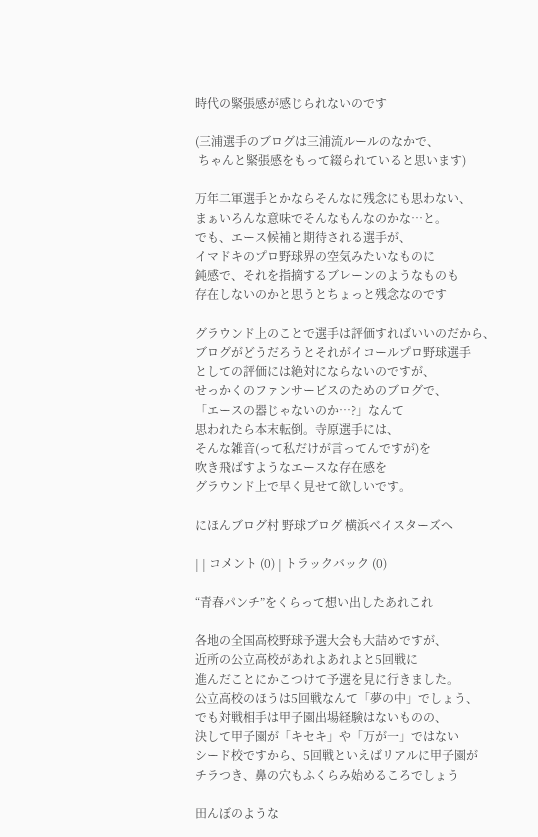時代の緊張感が感じられないのです

(三浦選手のブログは三浦流ルールのなかで、
 ちゃんと緊張感をもって綴られていると思います)

万年二軍選手とかならそんなに残念にも思わない、
まぁいろんな意味でそんなもんなのかな…と。
でも、エース候補と期待される選手が、
イマドキのプロ野球界の空気みたいなものに
鈍感で、それを指摘するブレーンのようなものも
存在しないのかと思うとちょっと残念なのです

グラウンド上のことで選手は評価すればいいのだから、
ブログがどうだろうとそれがイコールプロ野球選手
としての評価には絶対にならないのですが、
せっかくのファンサービスのためのブログで、
「エースの器じゃないのか…?」なんて
思われたら本末転倒。寺原選手には、
そんな雑音(って私だけが言ってんですが)を
吹き飛ばすようなエースな存在感を
グラウンド上で早く見せて欲しいです。

にほんブログ村 野球ブログ 横浜ベイスターズへ

| | コメント (0) | トラックバック (0)

“青春パンチ”をくらって想い出したあれこれ

各地の全国高校野球予選大会も大詰めですが、
近所の公立高校があれよあれよと5回戦に
進んだことにかこつけて予選を見に行きました。
公立高校のほうは5回戦なんて「夢の中」でしょう、
でも対戦相手は甲子園出場経験はないものの、
決して甲子園が「キセキ」や「万が一」ではない
シード校ですから、5回戦といえばリアルに甲子園が
チラつき、鼻の穴もふくらみ始めるころでしょう

田んぼのような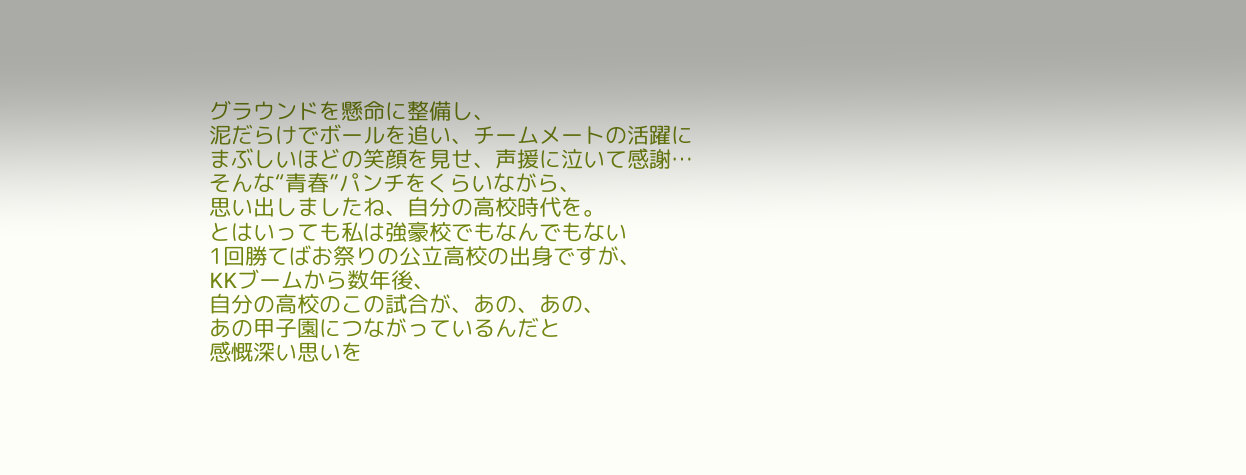グラウンドを懸命に整備し、
泥だらけでボールを追い、チームメートの活躍に
まぶしいほどの笑顔を見せ、声援に泣いて感謝…
そんな“青春”パンチをくらいながら、
思い出しましたね、自分の高校時代を。
とはいっても私は強豪校でもなんでもない
1回勝てばお祭りの公立高校の出身ですが、
KKブームから数年後、
自分の高校のこの試合が、あの、あの、
あの甲子園につながっているんだと
感慨深い思いを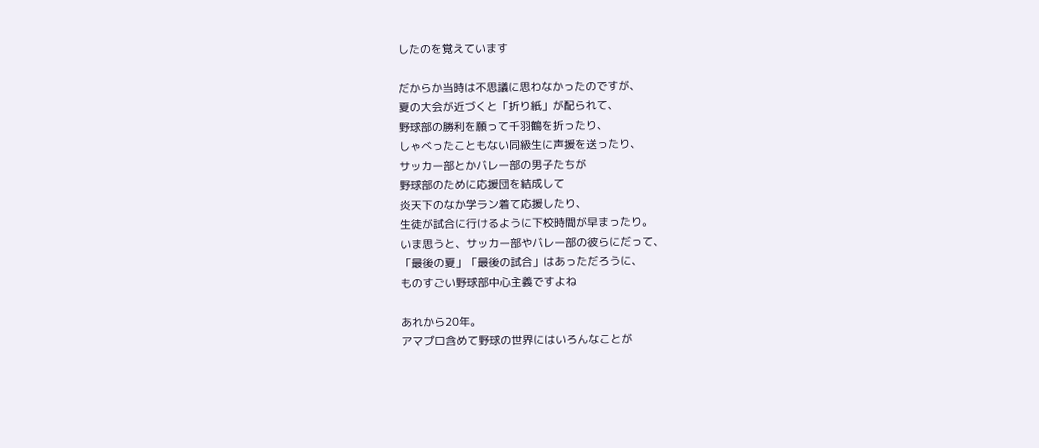したのを覚えています

だからか当時は不思議に思わなかったのですが、
夏の大会が近づくと「折り紙」が配られて、
野球部の勝利を願って千羽鶴を折ったり、
しゃべったこともない同級生に声援を送ったり、
サッカー部とかバレー部の男子たちが
野球部のために応援団を結成して
炎天下のなか学ラン着て応援したり、
生徒が試合に行けるように下校時間が早まったり。
いま思うと、サッカー部やバレー部の彼らにだって、
「最後の夏」「最後の試合」はあっただろうに、
ものすごい野球部中心主義ですよね

あれから20年。
アマプロ含めて野球の世界にはいろんなことが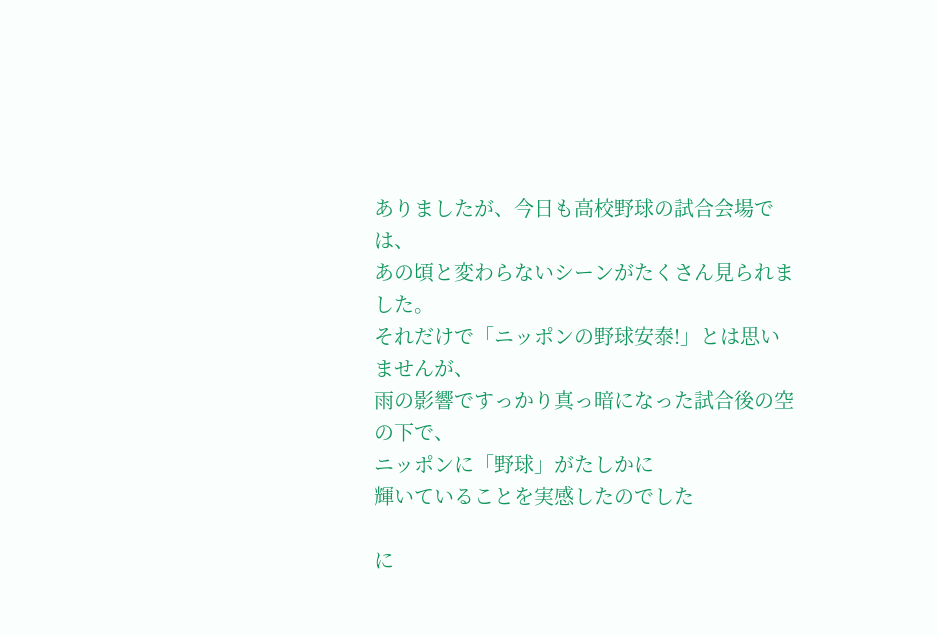ありましたが、今日も高校野球の試合会場では、
あの頃と変わらないシーンがたくさん見られました。
それだけで「ニッポンの野球安泰!」とは思いませんが、
雨の影響ですっかり真っ暗になった試合後の空の下で、
ニッポンに「野球」がたしかに
輝いていることを実感したのでした

に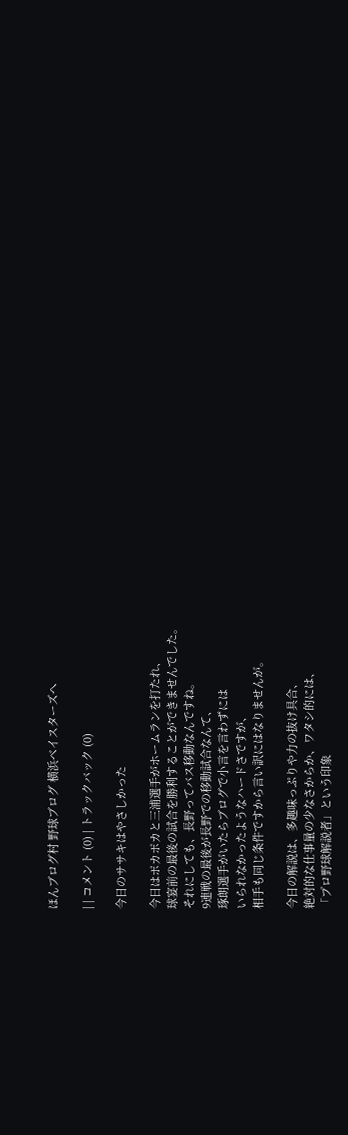ほんブログ村 野球ブログ 横浜ベイスターズへ

| | コメント (0) | トラックバック (0)

今日のササキはやさしかった

今日はポカポカと三浦選手がホームランを打たれ、
球宴前の最後の試合を勝利することができませんでした。
それにしても、長野ってバス移動なんですね。
9連戦の最後が長野での移動試合なんて、
琢朗選手がいたらブログで小言を言わずには
いられなかったようなハードさですが、
相手も同じ条件ですから言い訳にはなりませんが。

今日の解説は、多趣味っぷりや力の抜け具合、
絶対的な仕事量の少なさからか、ワタシ的には、
「プロ野球解説者」という印象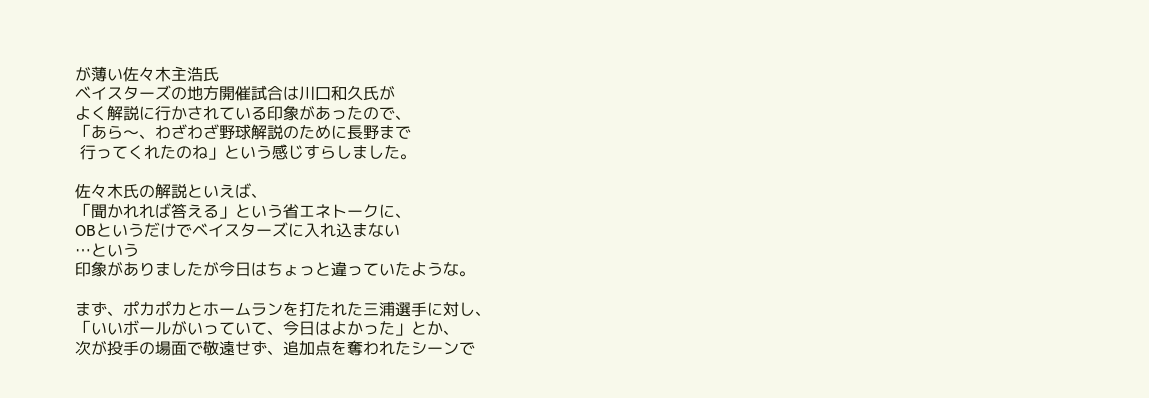が薄い佐々木主浩氏
ベイスターズの地方開催試合は川口和久氏が
よく解説に行かされている印象があったので、
「あら〜、わざわざ野球解説のために長野まで
 行ってくれたのね」という感じすらしました。

佐々木氏の解説といえば、
「聞かれれば答える」という省エネトークに、
OBというだけでベイスターズに入れ込まない
…という
印象がありましたが今日はちょっと違っていたような。

まず、ポカポカとホームランを打たれた三浦選手に対し、
「いいボールがいっていて、今日はよかった」とか、
次が投手の場面で敬遠せず、追加点を奪われたシーンで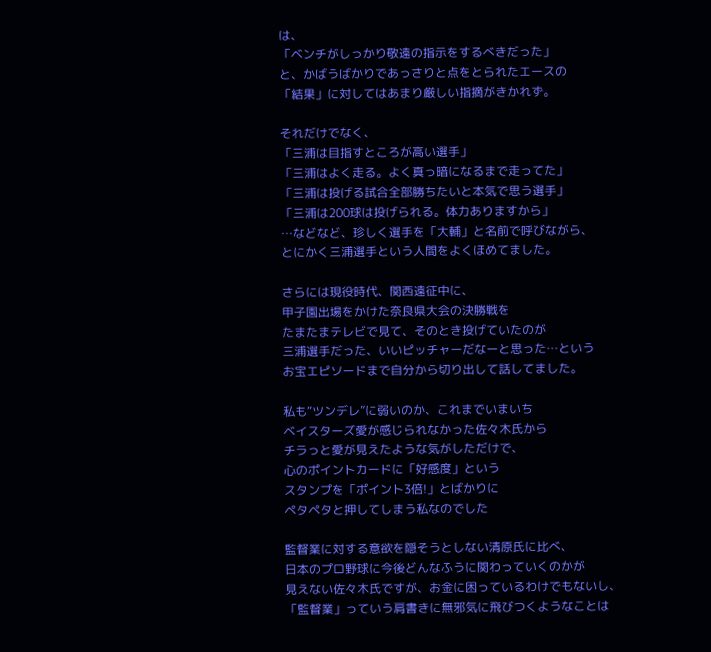は、
「ベンチがしっかり敬遠の指示をするべきだった」
と、かばうばかりであっさりと点をとられたエースの
「結果」に対してはあまり厳しい指摘がきかれず。

それだけでなく、
「三浦は目指すところが高い選手」
「三浦はよく走る。よく真っ暗になるまで走ってた」
「三浦は投げる試合全部勝ちたいと本気で思う選手」
「三浦は200球は投げられる。体力ありますから」
…などなど、珍しく選手を「大輔」と名前で呼びながら、
とにかく三浦選手という人間をよくほめてました。

さらには現役時代、関西遠征中に、
甲子園出場をかけた奈良県大会の決勝戦を
たまたまテレビで見て、そのとき投げていたのが
三浦選手だった、いいピッチャーだなーと思った…という
お宝エピソードまで自分から切り出して話してました。

私も“ツンデレ”に弱いのか、これまでいまいち
ベイスターズ愛が感じられなかった佐々木氏から
チラっと愛が見えたような気がしただけで、
心のポイントカードに「好感度」という
スタンプを「ポイント3倍!」とばかりに
ペタペタと押してしまう私なのでした

監督業に対する意欲を隠そうとしない清原氏に比べ、
日本のプロ野球に今後どんなふうに関わっていくのかが
見えない佐々木氏ですが、お金に困っているわけでもないし、
「監督業」っていう肩書きに無邪気に飛びつくようなことは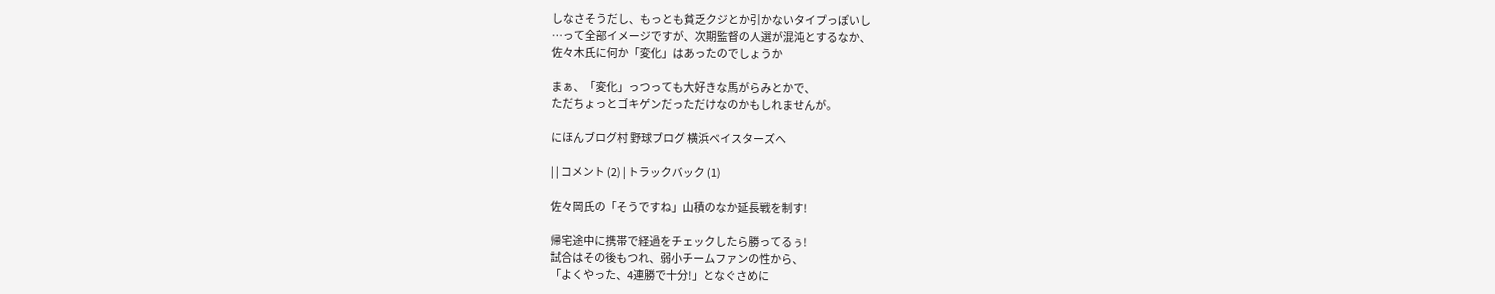しなさそうだし、もっとも貧乏クジとか引かないタイプっぽいし
…って全部イメージですが、次期監督の人選が混沌とするなか、
佐々木氏に何か「変化」はあったのでしょうか

まぁ、「変化」っつっても大好きな馬がらみとかで、
ただちょっとゴキゲンだっただけなのかもしれませんが。

にほんブログ村 野球ブログ 横浜ベイスターズへ

| | コメント (2) | トラックバック (1)

佐々岡氏の「そうですね」山積のなか延長戦を制す!

帰宅途中に携帯で経過をチェックしたら勝ってるぅ!
試合はその後もつれ、弱小チームファンの性から、
「よくやった、4連勝で十分!」となぐさめに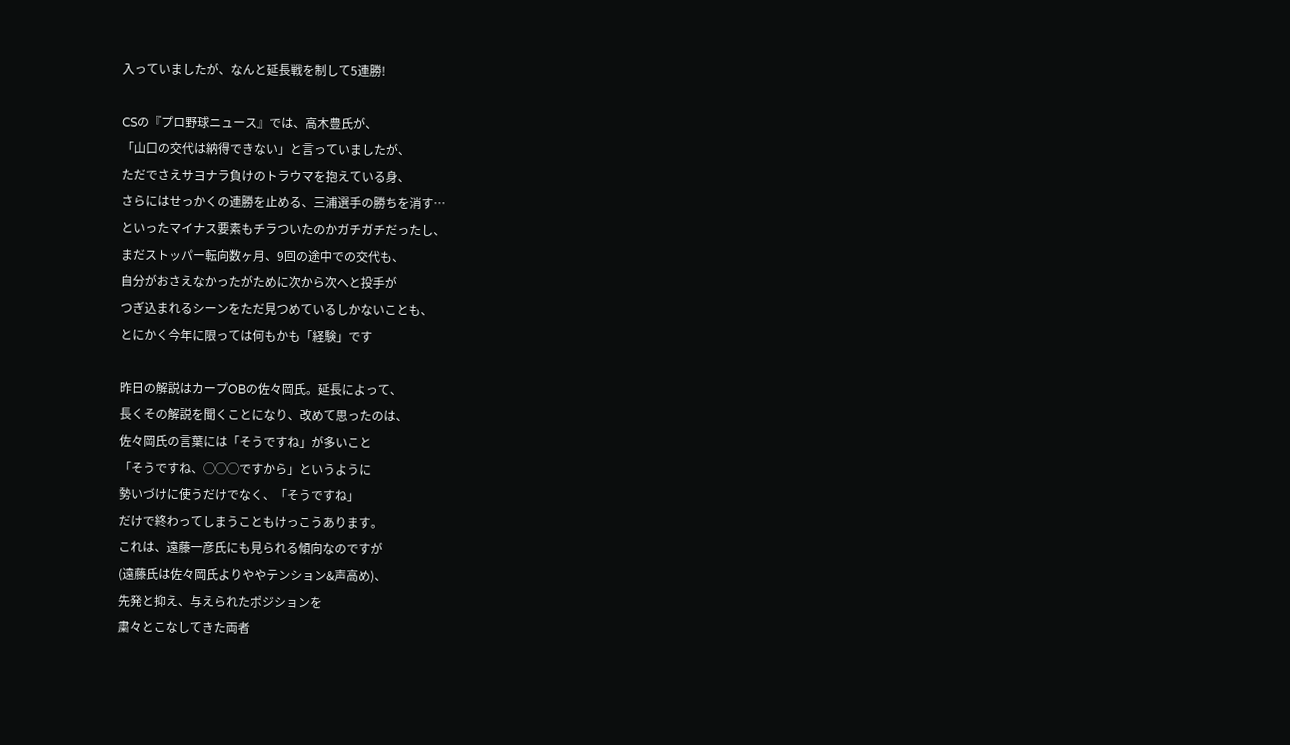入っていましたが、なんと延長戦を制して5連勝!

CSの『プロ野球ニュース』では、高木豊氏が、
「山口の交代は納得できない」と言っていましたが、
ただでさえサヨナラ負けのトラウマを抱えている身、
さらにはせっかくの連勝を止める、三浦選手の勝ちを消す…
といったマイナス要素もチラついたのかガチガチだったし、
まだストッパー転向数ヶ月、9回の途中での交代も、
自分がおさえなかったがために次から次へと投手が
つぎ込まれるシーンをただ見つめているしかないことも、
とにかく今年に限っては何もかも「経験」です

昨日の解説はカープOBの佐々岡氏。延長によって、
長くその解説を聞くことになり、改めて思ったのは、
佐々岡氏の言葉には「そうですね」が多いこと
「そうですね、◯◯◯ですから」というように
勢いづけに使うだけでなく、「そうですね」
だけで終わってしまうこともけっこうあります。
これは、遠藤一彦氏にも見られる傾向なのですが
(遠藤氏は佐々岡氏よりややテンション&声高め)、
先発と抑え、与えられたポジションを
粛々とこなしてきた両者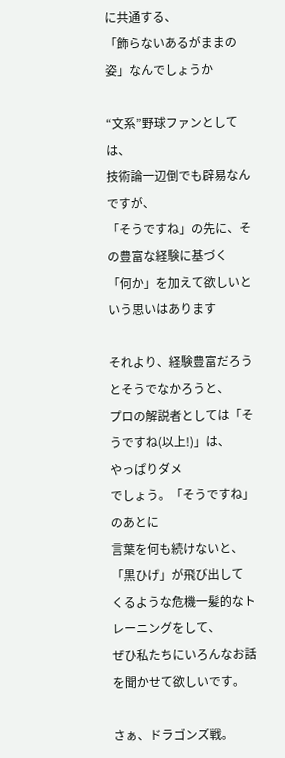に共通する、
「飾らないあるがままの姿」なんでしょうか

“文系”野球ファンとしては、
技術論一辺倒でも辟易なんですが、
「そうですね」の先に、その豊富な経験に基づく
「何か」を加えて欲しいという思いはあります

それより、経験豊富だろうとそうでなかろうと、
プロの解説者としては「そうですね(以上!)」は、
やっぱりダメ
でしょう。「そうですね」のあとに
言葉を何も続けないと、「黒ひげ」が飛び出して
くるような危機一髪的なトレーニングをして、
ぜひ私たちにいろんなお話を聞かせて欲しいです。

さぁ、ドラゴンズ戦。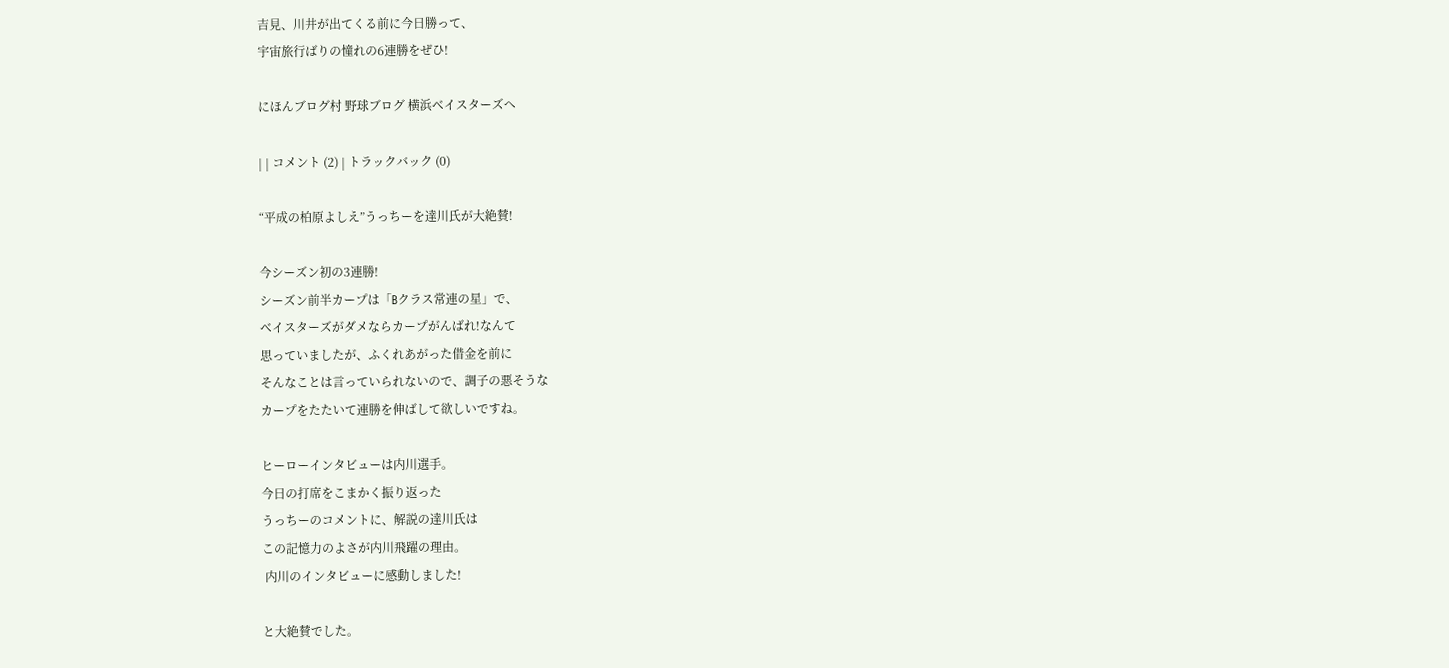吉見、川井が出てくる前に今日勝って、
宇宙旅行ばりの憧れの6連勝をぜひ!

にほんブログ村 野球ブログ 横浜ベイスターズへ

| | コメント (2) | トラックバック (0)

“平成の柏原よしえ”うっちーを達川氏が大絶賛!

今シーズン初の3連勝!
シーズン前半カープは「Bクラス常連の星」で、
ベイスターズがダメならカープがんばれ!なんて
思っていましたが、ふくれあがった借金を前に
そんなことは言っていられないので、調子の悪そうな
カープをたたいて連勝を伸ばして欲しいですね。

ヒーローインタビューは内川選手。
今日の打席をこまかく振り返った
うっちーのコメントに、解説の達川氏は
この記憶力のよさが内川飛躍の理由。
 内川のインタビューに感動しました!

と大絶賛でした。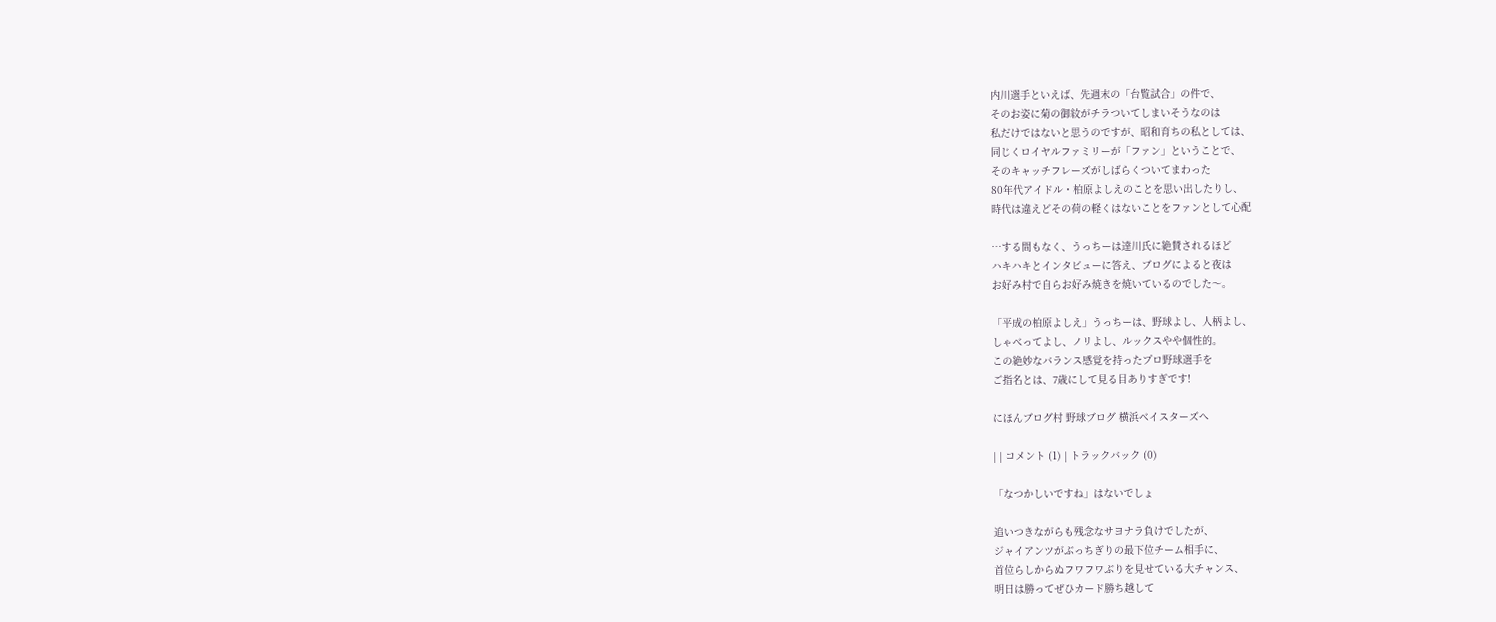内川選手といえば、先週末の「台覧試合」の件で、
そのお姿に菊の御紋がチラついてしまいそうなのは
私だけではないと思うのですが、昭和育ちの私としては、
同じくロイヤルファミリーが「ファン」ということで、
そのキャッチフレーズがしばらくついてまわった
80年代アイドル・柏原よしえのことを思い出したりし、
時代は違えどその荷の軽くはないことをファンとして心配

…する間もなく、うっちーは達川氏に絶賛されるほど
ハキハキとインタビューに答え、ブログによると夜は
お好み村で自らお好み焼きを焼いているのでした〜。

「平成の柏原よしえ」うっちーは、野球よし、人柄よし、
しゃべってよし、ノリよし、ルックスやや個性的。
この絶妙なバランス感覚を持ったプロ野球選手を
ご指名とは、7歳にして見る目ありすぎです!

にほんブログ村 野球ブログ 横浜ベイスターズへ

| | コメント (1) | トラックバック (0)

「なつかしいですね」はないでしょ

追いつきながらも残念なサヨナラ負けでしたが、
ジャイアンツがぶっちぎりの最下位チーム相手に、
首位らしからぬフワフワぶりを見せている大チャンス、
明日は勝ってぜひカード勝ち越して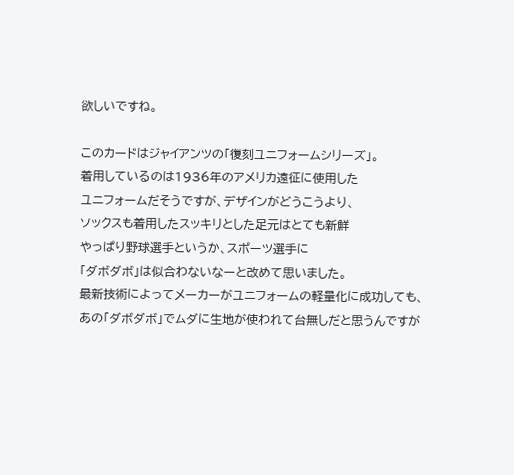欲しいですね。

このカードはジャイアンツの「復刻ユニフォームシリーズ」。
着用しているのは1936年のアメリカ遠征に使用した
ユニフォームだそうですが、デザインがどうこうより、
ソックスも着用したスッキリとした足元はとても新鮮
やっぱり野球選手というか、スポーツ選手に
「ダボダボ」は似合わないなーと改めて思いました。
最新技術によってメーカーがユニフォームの軽量化に成功しても、
あの「ダボダボ」でムダに生地が使われて台無しだと思うんですが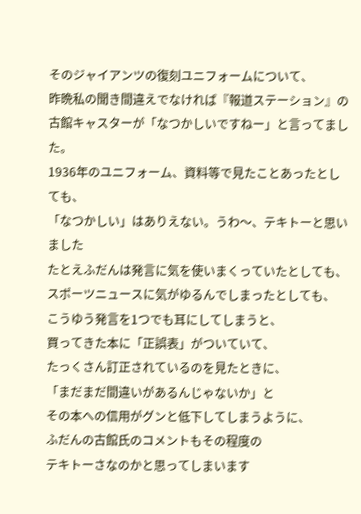そのジャイアンツの復刻ユニフォームについて、
昨晩私の聞き間違えでなければ『報道ステーション』の
古館キャスターが「なつかしいですねー」と言ってました。
1936年のユニフォーム、資料等で見たことあったとしても、
「なつかしい」はありえない。うわ〜、テキトーと思いました
たとえふだんは発言に気を使いまくっていたとしても、
スポーツニュースに気がゆるんでしまったとしても、
こうゆう発言を1つでも耳にしてしまうと、
買ってきた本に「正誤表」がついていて、
たっくさん訂正されているのを見たときに、
「まだまだ間違いがあるんじゃないか」と
その本への信用がグンと低下してしまうように、
ふだんの古館氏のコメントもその程度の
テキトーさなのかと思ってしまいます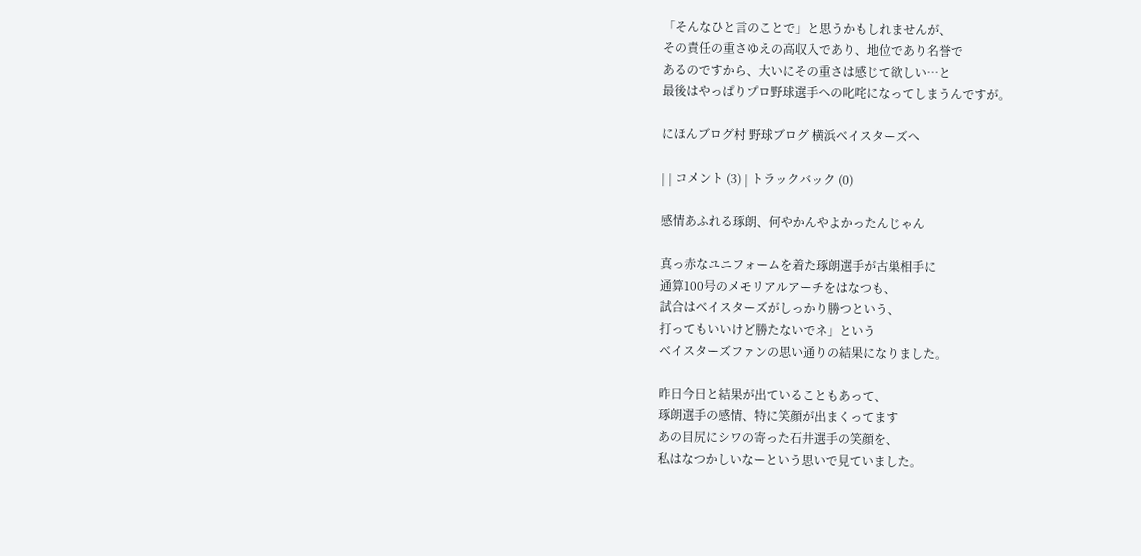「そんなひと言のことで」と思うかもしれませんが、
その責任の重さゆえの高収入であり、地位であり名誉で
あるのですから、大いにその重さは感じて欲しい…と
最後はやっぱりプロ野球選手への叱咤になってしまうんですが。

にほんブログ村 野球ブログ 横浜ベイスターズへ

| | コメント (3) | トラックバック (0)

感情あふれる琢朗、何やかんやよかったんじゃん

真っ赤なユニフォームを着た琢朗選手が古巣相手に
通算100号のメモリアルアーチをはなつも、
試合はベイスターズがしっかり勝つという、
打ってもいいけど勝たないでネ」という
ベイスターズファンの思い通りの結果になりました。

昨日今日と結果が出ていることもあって、
琢朗選手の感情、特に笑顔が出まくってます
あの目尻にシワの寄った石井選手の笑顔を、
私はなつかしいなーという思いで見ていました。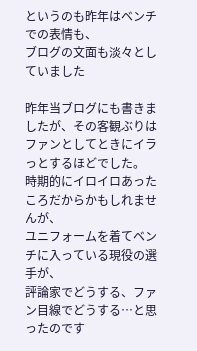というのも昨年はベンチでの表情も、
ブログの文面も淡々としていました

昨年当ブログにも書きましたが、その客観ぶりは
ファンとしてときにイラっとするほどでした。
時期的にイロイロあったころだからかもしれませんが、
ユニフォームを着てベンチに入っている現役の選手が、
評論家でどうする、ファン目線でどうする…と思ったのです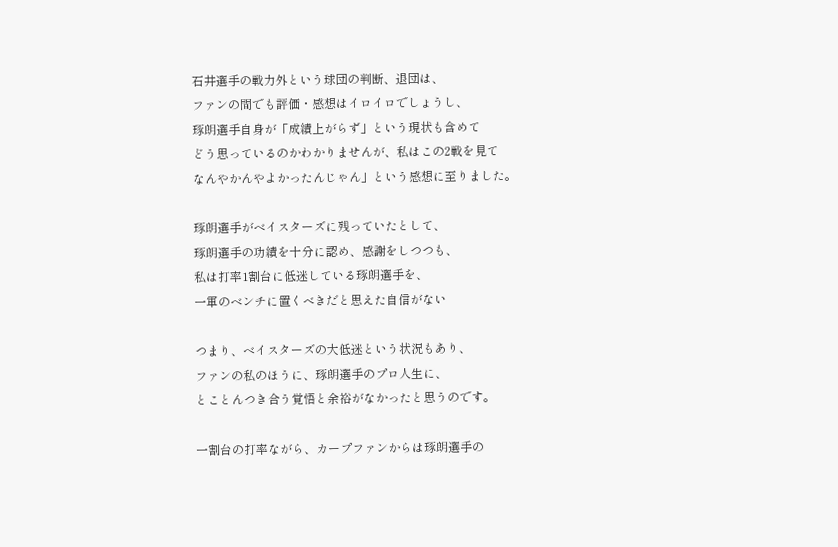石井選手の戦力外という球団の判断、退団は、
ファンの間でも評価・感想はイロイロでしょうし、
琢朗選手自身が「成績上がらず」という現状も含めて
どう思っているのかわかりませんが、私はこの2戦を見て
なんやかんやよかったんじゃん」という感想に至りました。

琢朗選手がベイスターズに残っていたとして、
琢朗選手の功績を十分に認め、感謝をしつつも、
私は打率1割台に低迷している琢朗選手を、
一軍のベンチに置くべきだと思えた自信がない

つまり、ベイスターズの大低迷という状況もあり、
ファンの私のほうに、琢朗選手のプロ人生に、
とことんつき合う覚悟と余裕がなかったと思うのです。

一割台の打率ながら、カープファンからは琢朗選手の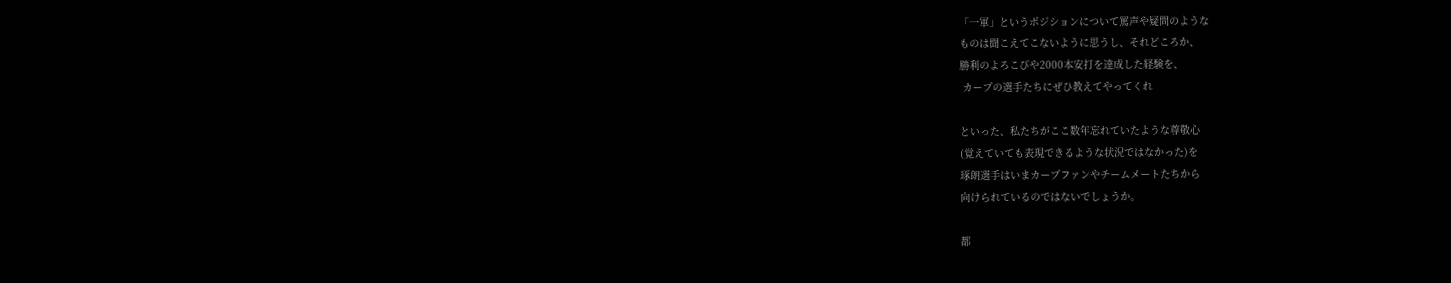「一軍」というポジションについて罵声や疑問のような
ものは聞こえてこないように思うし、それどころか、
勝利のよろこびや2000本安打を達成した経験を、
 カープの選手たちにぜひ教えてやってくれ

といった、私たちがここ数年忘れていたような尊敬心
(覚えていても表現できるような状況ではなかった)を
琢朗選手はいまカープファンやチームメートたちから
向けられているのではないでしょうか。

都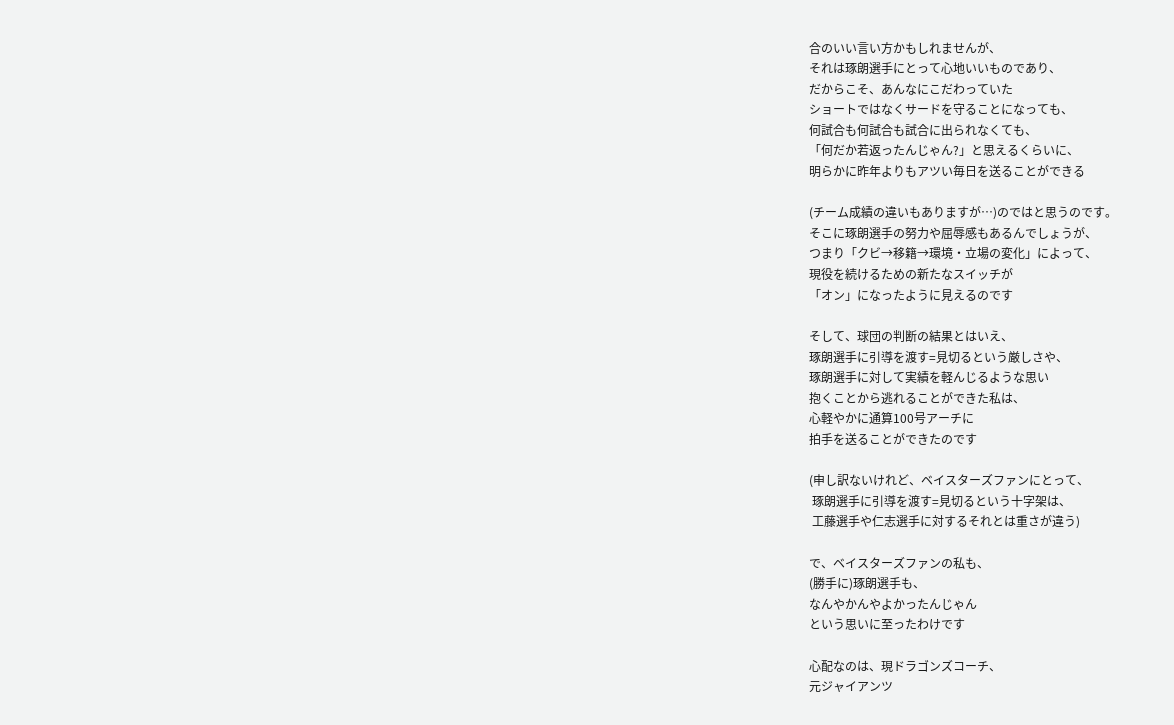合のいい言い方かもしれませんが、
それは琢朗選手にとって心地いいものであり、
だからこそ、あんなにこだわっていた
ショートではなくサードを守ることになっても、
何試合も何試合も試合に出られなくても、
「何だか若返ったんじゃん?」と思えるくらいに、
明らかに昨年よりもアツい毎日を送ることができる

(チーム成績の違いもありますが…)のではと思うのです。
そこに琢朗選手の努力や屈辱感もあるんでしょうが、
つまり「クビ→移籍→環境・立場の変化」によって、
現役を続けるための新たなスイッチが
「オン」になったように見えるのです

そして、球団の判断の結果とはいえ、
琢朗選手に引導を渡す=見切るという厳しさや、
琢朗選手に対して実績を軽んじるような思い
抱くことから逃れることができた私は、
心軽やかに通算100号アーチに
拍手を送ることができたのです

(申し訳ないけれど、ベイスターズファンにとって、
 琢朗選手に引導を渡す=見切るという十字架は、
 工藤選手や仁志選手に対するそれとは重さが違う)

で、ベイスターズファンの私も、
(勝手に)琢朗選手も、
なんやかんやよかったんじゃん
という思いに至ったわけです

心配なのは、現ドラゴンズコーチ、
元ジャイアンツ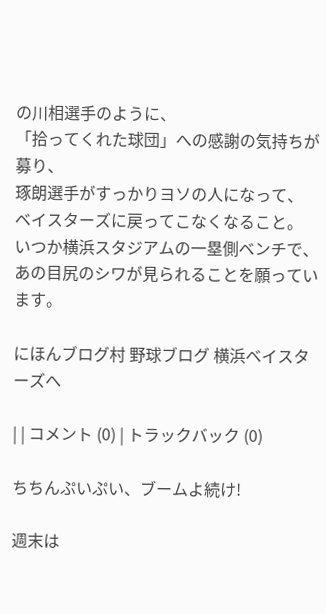の川相選手のように、
「拾ってくれた球団」への感謝の気持ちが募り、
琢朗選手がすっかりヨソの人になって、
ベイスターズに戻ってこなくなること。
いつか横浜スタジアムの一塁側ベンチで、
あの目尻のシワが見られることを願っています。

にほんブログ村 野球ブログ 横浜ベイスターズへ

| | コメント (0) | トラックバック (0)

ちちんぷいぷい、ブームよ続け!

週末は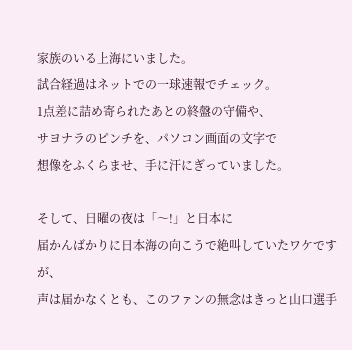家族のいる上海にいました。
試合経過はネットでの一球速報でチェック。
1点差に詰め寄られたあとの終盤の守備や、
サヨナラのピンチを、パソコン画面の文字で
想像をふくらませ、手に汗にぎっていました。

そして、日曜の夜は「〜!」と日本に
届かんばかりに日本海の向こうで絶叫していたワケですが、
声は届かなくとも、このファンの無念はきっと山口選手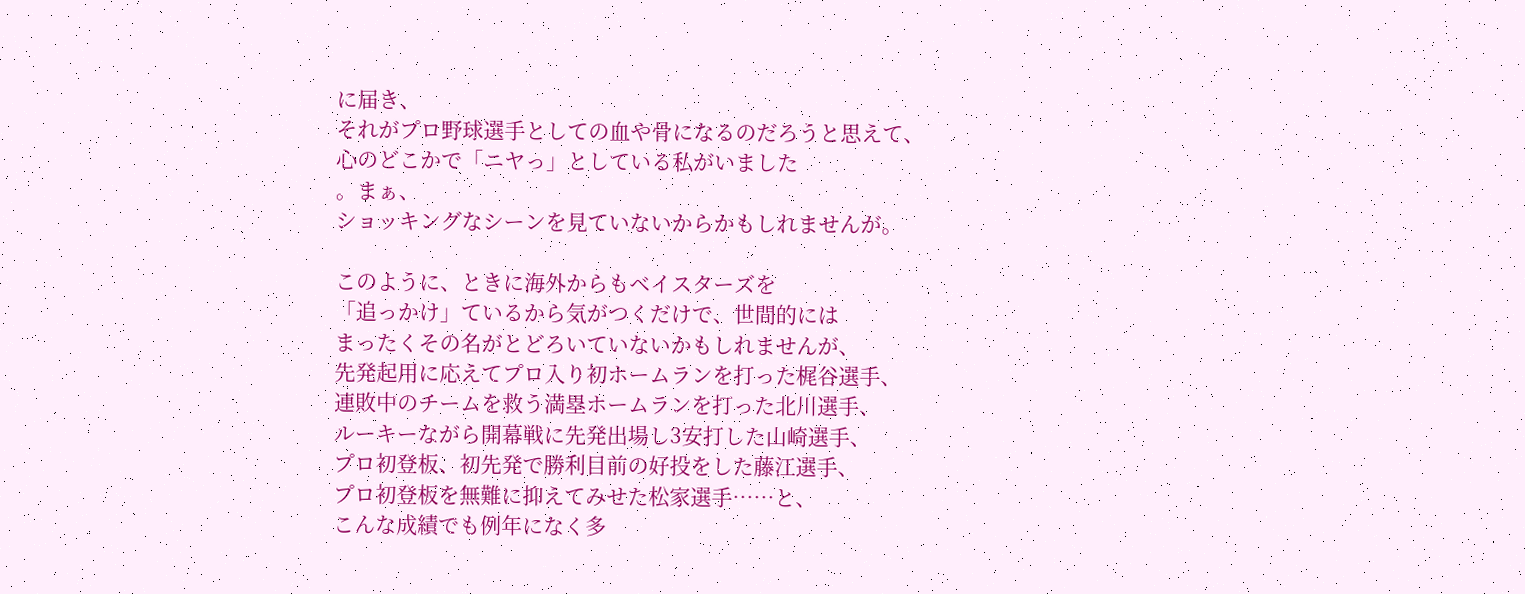に届き、
それがプロ野球選手としての血や骨になるのだろうと思えて、
心のどこかで「ニヤっ」としている私がいました
。まぁ、
ショッキングなシーンを見ていないからかもしれませんが。

このように、ときに海外からもベイスターズを
「追っかけ」ているから気がつくだけで、世間的には
まったくその名がとどろいていないかもしれませんが、
先発起用に応えてプロ入り初ホームランを打った梶谷選手、
連敗中のチームを救う満塁ホームランを打った北川選手、
ルーキーながら開幕戦に先発出場し3安打した山崎選手、
プロ初登板、初先発で勝利目前の好投をした藤江選手、
プロ初登板を無難に抑えてみせた松家選手……と、
こんな成績でも例年になく多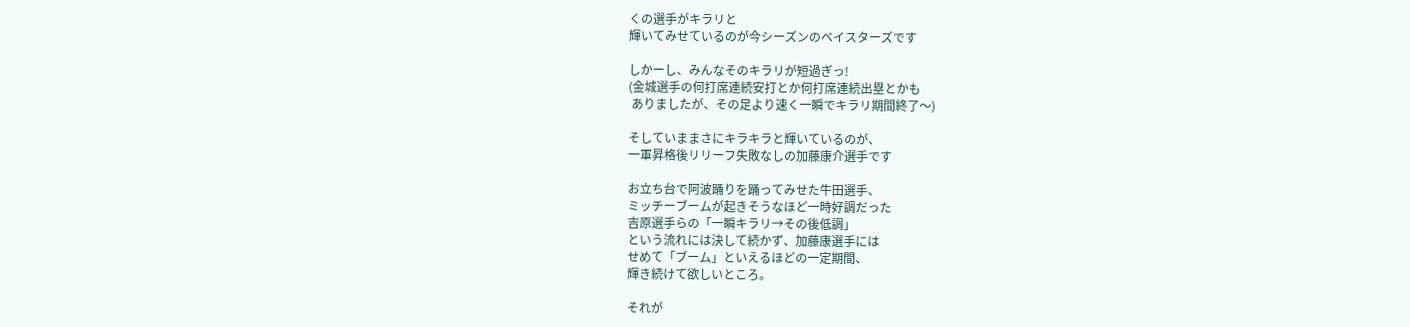くの選手がキラリと
輝いてみせているのが今シーズンのベイスターズです

しかーし、みんなそのキラリが短過ぎっ!
(金城選手の何打席連続安打とか何打席連続出塁とかも
 ありましたが、その足より速く一瞬でキラリ期間終了〜)

そしていままさにキラキラと輝いているのが、
一軍昇格後リリーフ失敗なしの加藤康介選手です

お立ち台で阿波踊りを踊ってみせた牛田選手、
ミッチーブームが起きそうなほど一時好調だった
吉原選手らの「一瞬キラリ→その後低調」
という流れには決して続かず、加藤康選手には
せめて「ブーム」といえるほどの一定期間、
輝き続けて欲しいところ。

それが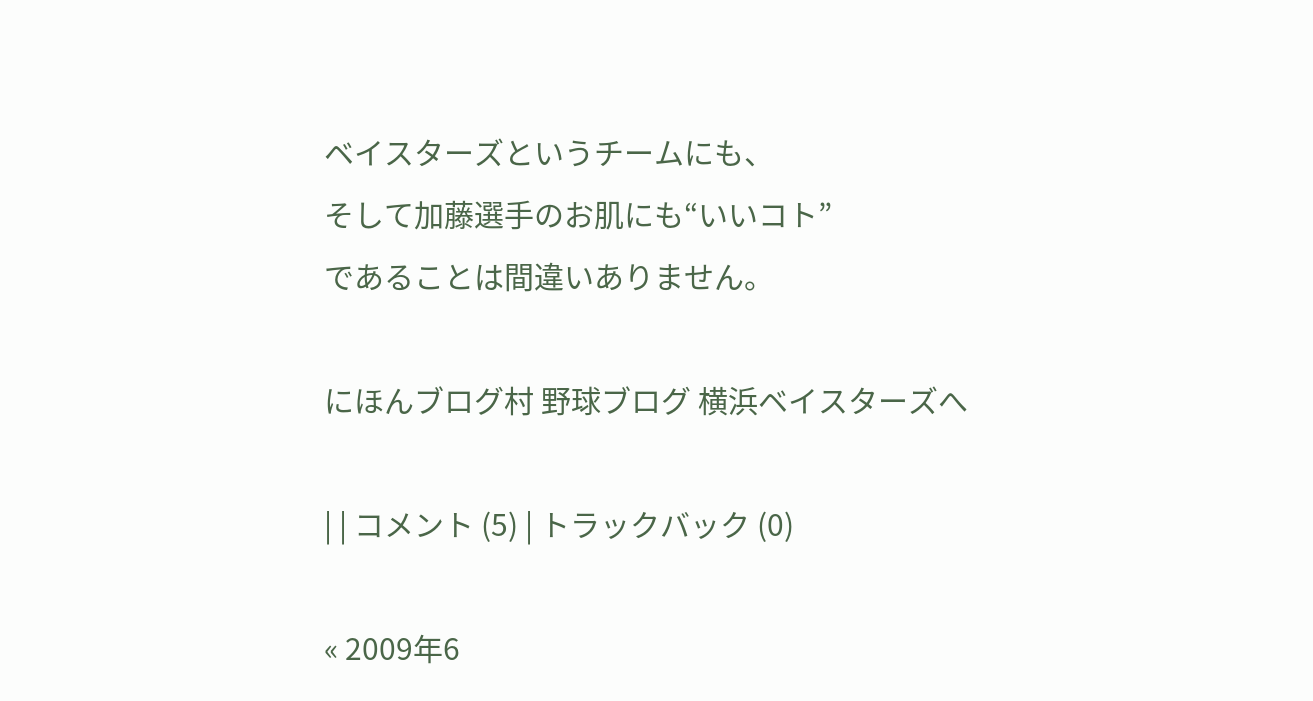ベイスターズというチームにも、
そして加藤選手のお肌にも“いいコト”
であることは間違いありません。

にほんブログ村 野球ブログ 横浜ベイスターズへ

| | コメント (5) | トラックバック (0)

« 2009年6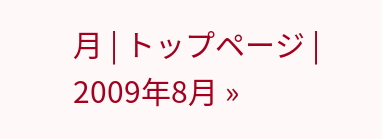月 | トップページ | 2009年8月 »